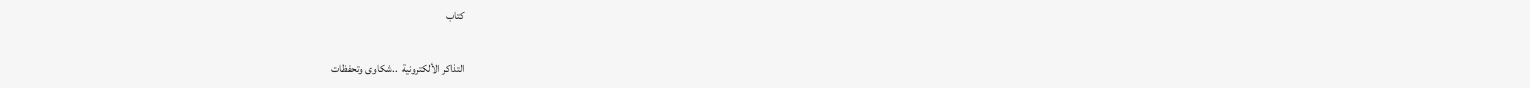كتاب

التذاكر الألكترونية  ..شكاوى وتحفظات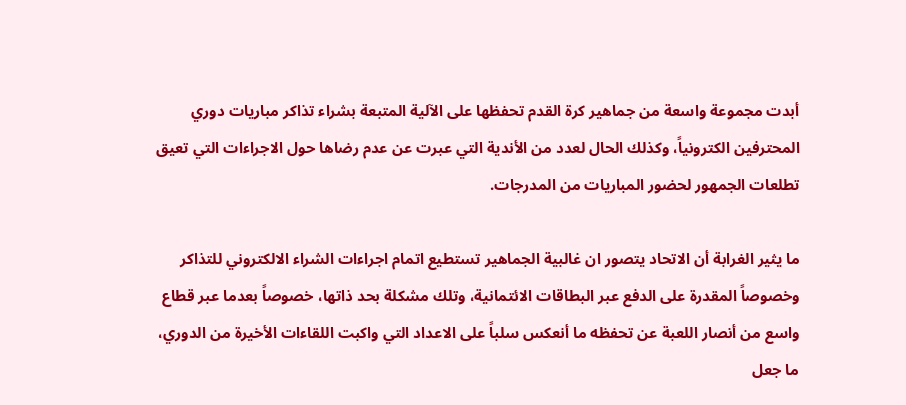أبدت مجموعة واسعة من جماهير كرة القدم تحفظها على الآلية المتبعة بشراء تذاكر مباريات دوري المحترفين الكترونياً، وكذلك الحال لعدد من الأندية التي عبرت عن عدم رضاها حول الاجراءات التي تعيق تطلعات الجمهور لحضور المباريات من المدرجات.

ما يثير الغرابة أن الاتحاد يتصور ان غالبية الجماهير تستطيع اتمام اجراءات الشراء الالكتروني للتذاكر وخصوصاً المقدرة على الدفع عبر البطاقات الائتمانية، وتلك مشكلة بحد ذاتها، خصوصاً بعدما عبر قطاع واسع من أنصار اللعبة عن تحفظه ما أنعكس سلباً على الاعداد التي واكبت اللقاءات الأخيرة من الدوري، ما جعل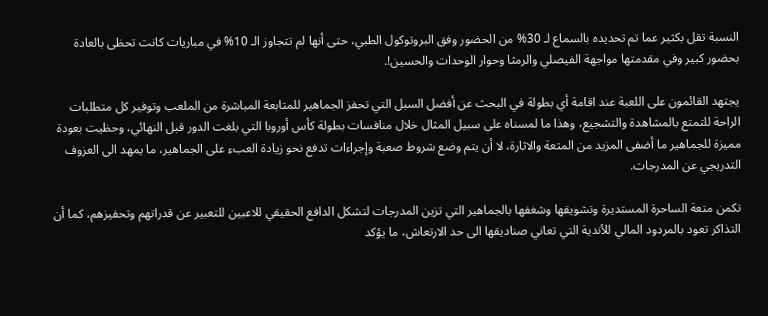النسبة تقل بكثير عما تم تحديده بالسماع لـ 30% من الحضور وفق البروتوكول الطبي، حتى أنها لم تتجاوز الـ 10% في مباريات كانت تحظى بالعادة بحضور كبير وفي مقدمتها مواجهة الفيصلي والرمثا وحوار الوحدات والحسين!.

يجتهد القائمون على اللعبة عند اقامة أي بطولة في البحث عن أفضل السبل التي تحفز الجماهير للمتابعة المباشرة من الملعب وتوفير كل متطلبات الراحة للتمتع بالمشاهدة والتشجيع، وهذا ما لمسناه على سبيل المثال خلال منافسات بطولة كأس أوروبا التي بلغت الدور قبل النهائي، وحظيت بعودة مميزة للجماهير ما أضفى المزيد من المتعة والاثارة، لا أن يتم وضع شروط صعبة وإجراءات تدفع نحو زيادة العبء على الجماهير، ما يمهد الى العزوف التدريجي عن المدرجات.

تكمن متعة الساحرة المستديرة وتشويقها وشغفها بالجماهير التي تزين المدرجات لتشكل الدافع الحقيقي للاعبين للتعبير عن قدراتهم وتحفيزهم، كما أن التذاكر تعود بالمردود المالي للأندية التي تعاني صناديقها الى حد الارتعاش، ما يؤكد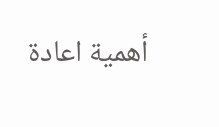أهمية اعادة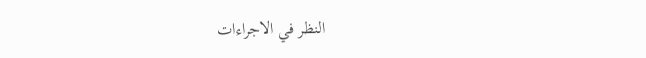النظر في الاجراءات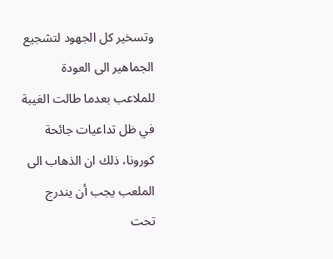وتسخير كل الجهود لتشجيع الجماهير الى العودة للملاعب بعدما طالت الغيبة في ظل تداعيات جائحة كورونا، ذلك ان الذهاب الى الملعب يجب أن يندرج تحت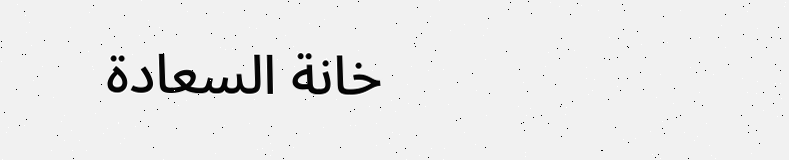خانة السعادة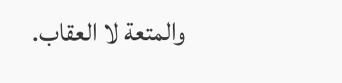والمتعة لا العقاب.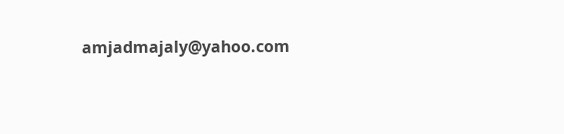amjadmajaly@yahoo.com